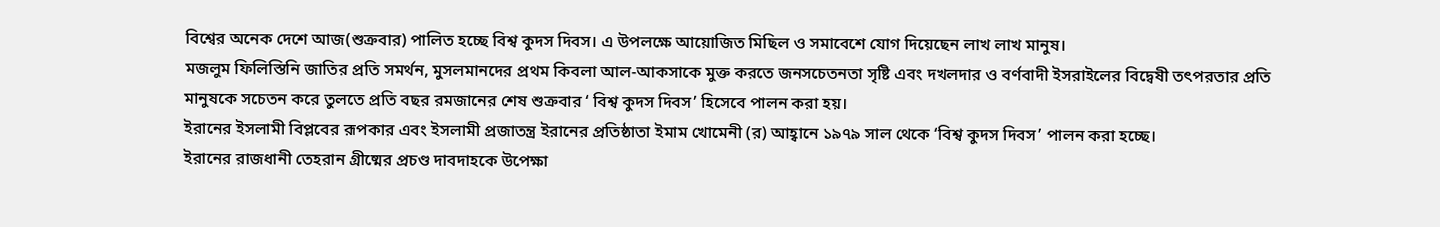বিশ্বের অনেক দেশে আজ(শুক্রবার) পালিত হচ্ছে বিশ্ব কুদস দিবস। এ উপলক্ষে আয়োজিত মিছিল ও সমাবেশে যোগ দিয়েছেন লাখ লাখ মানুষ।
মজলুম ফিলিস্তিনি জাতির প্রতি সমর্থন, মুসলমানদের প্রথম কিবলা আল-আকসাকে মুক্ত করতে জনসচেতনতা সৃষ্টি এবং দখলদার ও বর্ণবাদী ইসরাইলের বিদ্বেষী তৎপরতার প্রতি মানুষকে সচেতন করে তুলতে প্রতি বছর রমজানের শেষ শুক্রবার ‘ বিশ্ব কুদস দিবস’ হিসেবে পালন করা হয়।
ইরানের ইসলামী বিপ্লবের রূপকার এবং ইসলামী প্রজাতন্ত্র ইরানের প্রতিষ্ঠাতা ইমাম খোমেনী (র) আহ্বানে ১৯৭৯ সাল থেকে ‘বিশ্ব কুদস দিবস’ পালন করা হচ্ছে।
ইরানের রাজধানী তেহরান গ্রীষ্মের প্রচণ্ড দাবদাহকে উপেক্ষা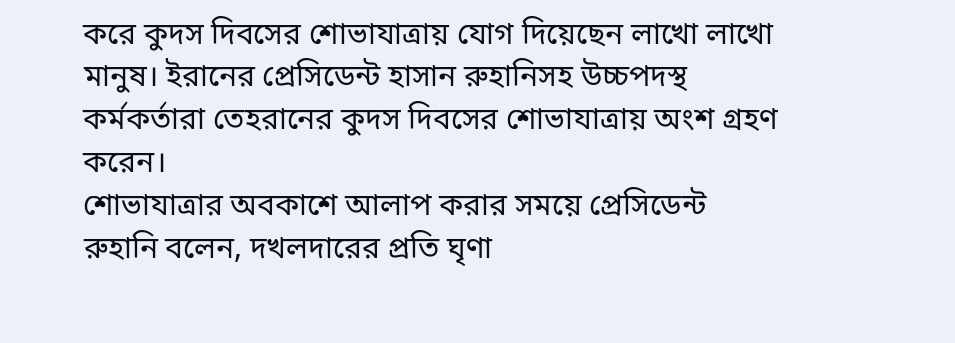করে কুদস দিবসের শোভাযাত্রায় যোগ দিয়েছেন লাখো লাখো মানুষ। ইরানের প্রেসিডেন্ট হাসান রুহানিসহ উচ্চপদস্থ কর্মকর্তারা তেহরানের কুদস দিবসের শোভাযাত্রায় অংশ গ্রহণ করেন।
শোভাযাত্রার অবকাশে আলাপ করার সময়ে প্রেসিডেন্ট রুহানি বলেন, দখলদারের প্রতি ঘৃণা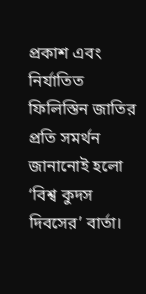প্রকাশ এবং নির্যাতিত ফিলিস্তিন জাতির প্রতি সমর্থন জানানোই হলো ‘বিশ্ব কুদস দিবসের’ বার্তা।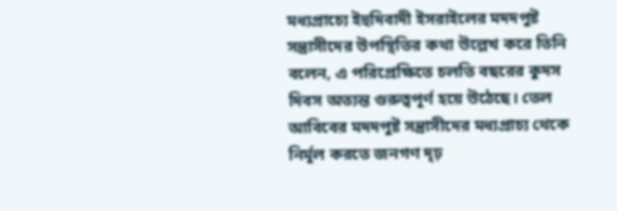মধ্যপ্রাচ্যে ইহুদিবাদী ইসরাইলের মদদপুষ্ট সন্ত্রাসীদের উপস্থিতির কথা উল্লেখ করে তিনি বলেন, এ পরিপ্রেক্ষিতে চলতি বছরের কুদস দিবস অত্যন্ত গুরুত্বপূর্ণ হয়ে উঠেছে। তেল আবিবের মদদপুষ্ট সন্ত্রাসীদের মধ্যপ্রাচ্য থেকে নির্মূল করতে জনগণ দৃঢ়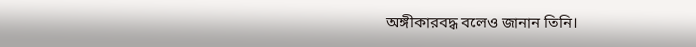অঙ্গীকারবদ্ধ বলেও জানান তিনি।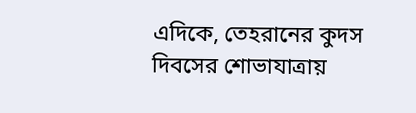এদিকে, তেহরানের কুদস দিবসের শোভাযাত্রায়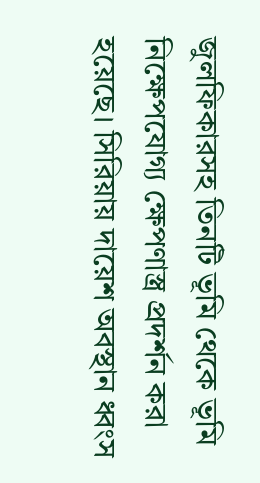জুলফিকারসহ তিনটি ভূমি থেকে ভূমি নিক্ষেপযোগ্য ক্ষেপণাস্ত্র প্রদর্শন করা হয়েছে। সিরিয়ায় দায়েশ অবস্থান ধ্বংস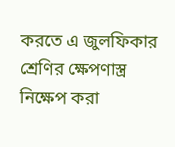করতে এ জুলফিকার শ্রেণির ক্ষেপণাস্ত্র নিক্ষেপ করা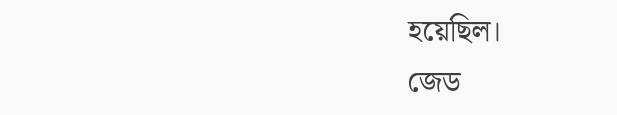হয়েছিল।
জেড